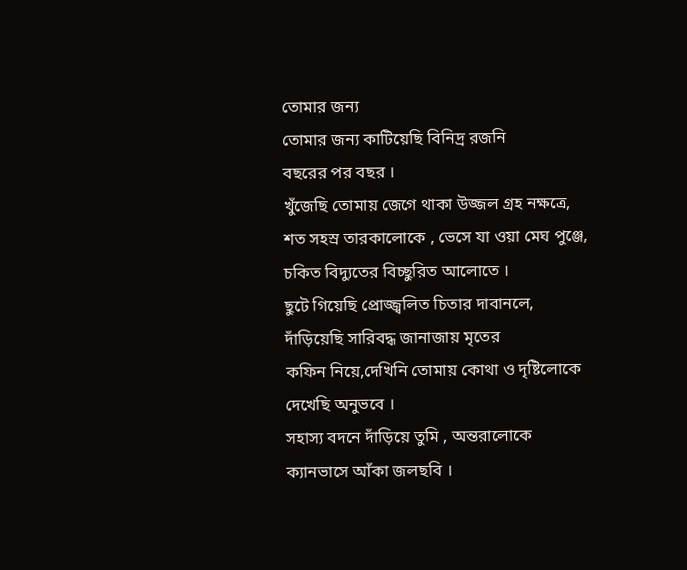তোমার জন্য
তোমার জন্য কাটিয়েছি বিনিদ্র রজনি
বছরের পর বছর ।
খুঁজেছি তোমায় জেগে থাকা উজ্জল গ্রহ নক্ষত্রে,
শত সহস্র তারকালোকে , ভেসে যা ওয়া মেঘ পুঞ্জে,
চকিত বিদ্যুতের বিচ্ছুরিত আলোতে ।
ছুটে গিয়েছি প্রোজ্জ্বলিত চিতার দাবানলে,
দাঁড়িয়েছি সারিবদ্ধ জানাজায় মৃতের
কফিন নিয়ে,দেখিনি তোমায় কোথা ও দৃষ্টিলোকে
দেখেছি অনুভবে ।
সহাস্য বদনে দাঁড়িয়ে তুমি , অন্তরালোকে
ক্যানভাসে আঁকা জলছবি ।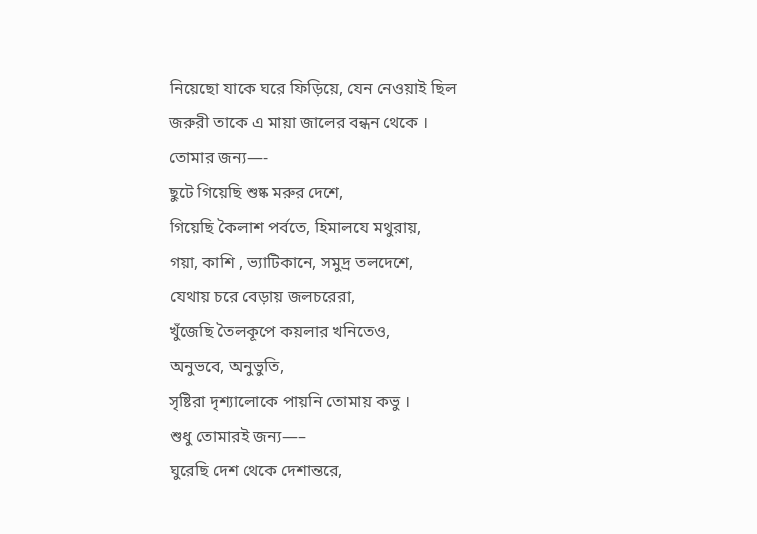নিয়েছো যাকে ঘরে ফিড়িয়ে, যেন নেওয়াই ছিল
জরুরী তাকে এ মায়া জালের বন্ধন থেকে ।
তোমার জন্য—-
ছুটে গিয়েছি শুষ্ক মরুর দেশে,
গিয়েছি কৈলাশ পর্বতে, হিমালযে মথুরায়,
গয়া, কাশি , ভ্যাটিকানে, সমুদ্র তলদেশে,
যেথায় চরে বেড়ায় জলচরেরা,
খুঁজেছি তৈলকূপে কয়লার খনিতেও,
অনুভবে, অনুভুতি,
সৃষ্টিরা দৃশ্যালোকে পায়নি তোমায় কভু ।
শুধু তোমারই জন্য—–
ঘুরেছি দেশ থেকে দেশান্তরে,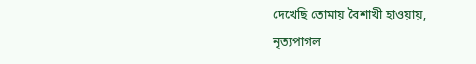দেখেছি তোমায় বৈশাখী হাওয়ায়,
নৃত্যপাগল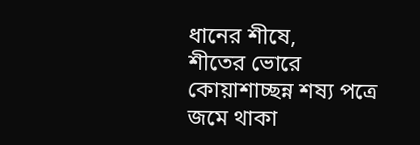ধানের শীষে,
শীতের ভোরে কোয়াশাচ্ছন্ন শষ্য পত্রে
জমে থাকা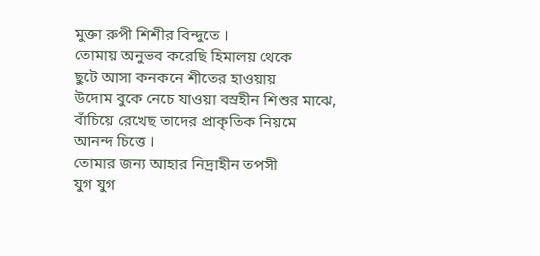মুক্তা রুপী শিশীর বিন্দুতে ।
তোমায় অনুভব করেছি হিমালয় থেকে
ছুটে আসা কনকনে শীতের হাওয়ায়
উদোম বুকে নেচে যাওয়া বস্রহীন শিশুর মাঝে,
বাঁচিয়ে রেখেছ তাদের প্রাকৃতিক নিয়মে
আনন্দ চিত্তে ।
তোমার জন্য আহার নিদ্রাহীন তপসী
যুগ যুগ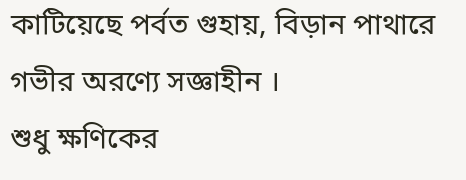কাটিয়েছে পর্বত গুহায়, বিড়ান পাথারে
গভীর অরণ্যে সজ্ঞাহীন ।
শুধু ক্ষণিকের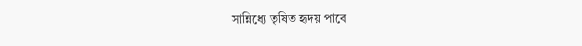সান্নিধ্যে তৃষিত হৃদয় পাবে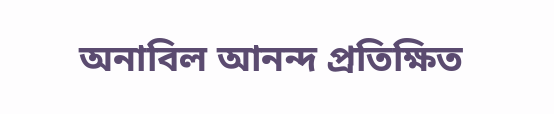অনাবিল আনন্দ প্রতিক্ষিত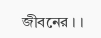জীবনের । ।